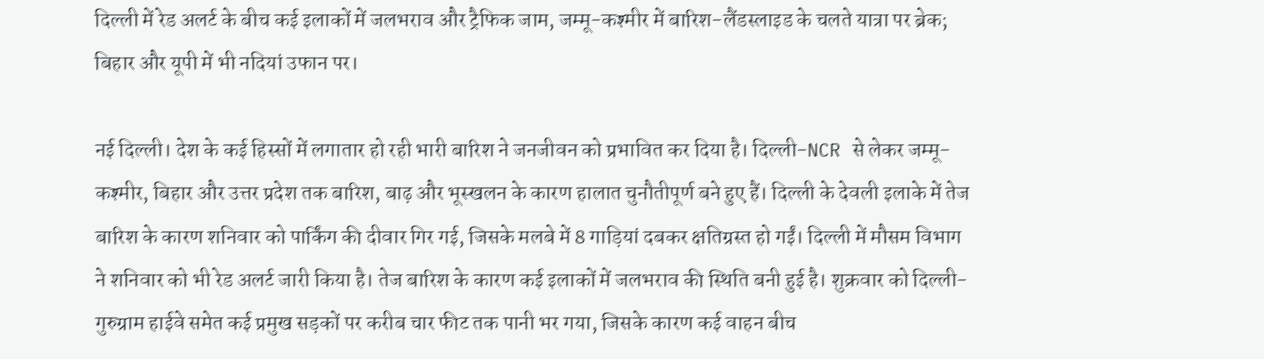दिल्ली में रेड अलर्ट के बीच कई इलाकों में जलभराव और ट्रैफिक जाम, जम्मू-कश्मीर में बारिश-लैंडस्लाइड के चलते यात्रा पर ब्रेक; बिहार और यूपी में भी नदियां उफान पर।

नई दिल्ली। देश के कई हिस्सों में लगातार हो रही भारी बारिश ने जनजीवन को प्रभावित कर दिया है। दिल्ली-NCR से लेकर जम्मू-कश्मीर, बिहार और उत्तर प्रदेश तक बारिश, बाढ़ और भूस्खलन के कारण हालात चुनौतीपूर्ण बने हुए हैं। दिल्ली के देवली इलाके में तेज बारिश के कारण शनिवार को पार्किंग की दीवार गिर गई, जिसके मलबे में 8 गाड़ियां दबकर क्षतिग्रस्त हो गईं। दिल्ली में मौसम विभाग ने शनिवार को भी रेड अलर्ट जारी किया है। तेज बारिश के कारण कई इलाकों में जलभराव की स्थिति बनी हुई है। शुक्रवार को दिल्ली-गुरुग्राम हाईवे समेत कई प्रमुख सड़कों पर करीब चार फीट तक पानी भर गया, जिसके कारण कई वाहन बीच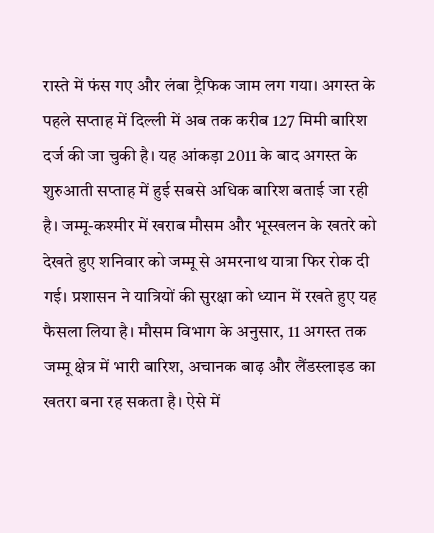रास्ते में फंस गए और लंबा ट्रैफिक जाम लग गया। अगस्त के पहले सप्ताह में दिल्ली में अब तक करीब 127 मिमी बारिश दर्ज की जा चुकी है। यह आंकड़ा 2011 के बाद अगस्त के शुरुआती सप्ताह में हुई सबसे अधिक बारिश बताई जा रही है। जम्मू-कश्मीर में खराब मौसम और भूस्खलन के खतरे को देखते हुए शनिवार को जम्मू से अमरनाथ यात्रा फिर रोक दी गई। प्रशासन ने यात्रियों की सुरक्षा को ध्यान में रखते हुए यह फैसला लिया है। मौसम विभाग के अनुसार, 11 अगस्त तक जम्मू क्षेत्र में भारी बारिश, अचानक बाढ़ और लैंडस्लाइड का खतरा बना रह सकता है। ऐसे में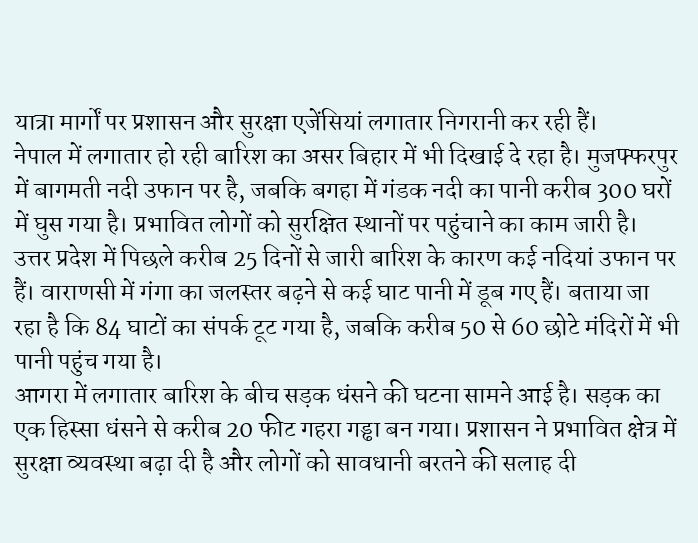यात्रा मार्गों पर प्रशासन और सुरक्षा एजेंसियां लगातार निगरानी कर रही हैं।
नेपाल में लगातार हो रही बारिश का असर बिहार में भी दिखाई दे रहा है। मुजफ्फरपुर में बागमती नदी उफान पर है, जबकि बगहा में गंडक नदी का पानी करीब 300 घरों में घुस गया है। प्रभावित लोगों को सुरक्षित स्थानों पर पहुंचाने का काम जारी है।
उत्तर प्रदेश में पिछले करीब 25 दिनों से जारी बारिश के कारण कई नदियां उफान पर हैं। वाराणसी में गंगा का जलस्तर बढ़ने से कई घाट पानी में डूब गए हैं। बताया जा रहा है कि 84 घाटों का संपर्क टूट गया है, जबकि करीब 50 से 60 छोटे मंदिरों में भी पानी पहुंच गया है।
आगरा में लगातार बारिश के बीच सड़क धंसने की घटना सामने आई है। सड़क का एक हिस्सा धंसने से करीब 20 फीट गहरा गड्ढा बन गया। प्रशासन ने प्रभावित क्षेत्र में सुरक्षा व्यवस्था बढ़ा दी है और लोगों को सावधानी बरतने की सलाह दी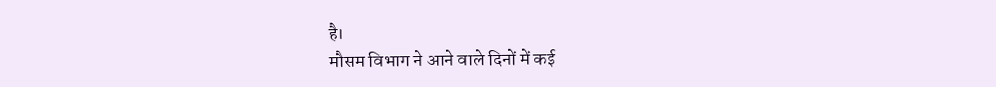है।
मौसम विभाग ने आने वाले दिनों में कई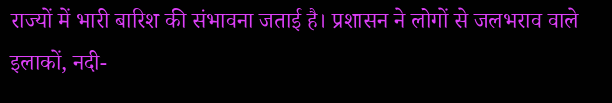राज्यों में भारी बारिश की संभावना जताई है। प्रशासन ने लोगों से जलभराव वाले इलाकों, नदी-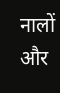नालों और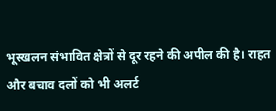भूस्खलन संभावित क्षेत्रों से दूर रहने की अपील की है। राहत और बचाव दलों को भी अलर्ट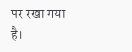पर रखा गया है।